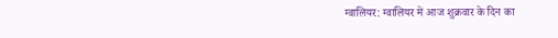ग्वालियर: ग्वालियर में आज शुक्रवार के दिन का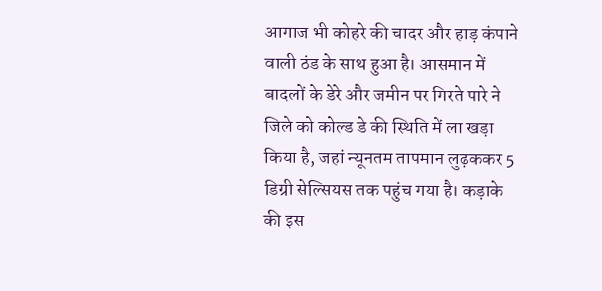आगाज भी कोहरे की चादर और हाड़ कंपाने वाली ठंड के साथ हुआ है। आसमान में बादलों के डेरे और जमीन पर गिरते पारे ने जिले को कोल्ड डे की स्थिति में ला खड़ा किया है, जहां न्यूनतम तापमान लुढ़ककर 5 डिग्री सेल्सियस तक पहुंच गया है। कड़ाके की इस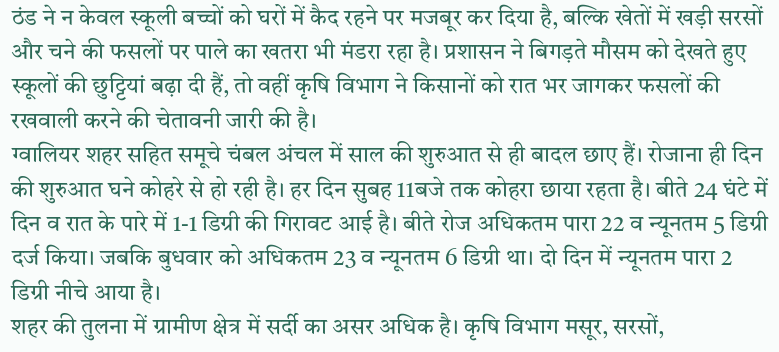ठंड ने न केवल स्कूली बच्चों को घरों में कैद रहने पर मजबूर कर दिया है, बल्कि खेतों में खड़ी सरसों और चने की फसलों पर पाले का खतरा भी मंडरा रहा है। प्रशासन ने बिगड़ते मौसम को देखते हुए स्कूलों की छुट्टियां बढ़ा दी हैं, तो वहीं कृषि विभाग ने किसानों को रात भर जागकर फसलों की रखवाली करने की चेतावनी जारी की है।
ग्वालियर शहर सहित समूचे चंबल अंचल में साल की शुरुआत से ही बादल छाए हैं। रोजाना ही दिन की शुरुआत घने कोहरे से हो रही है। हर दिन सुबह 11बजे तक कोहरा छाया रहता है। बीते 24 घंटे में दिन व रात के पारे में 1-1 डिग्री की गिरावट आई है। बीते रोज अधिकतम पारा 22 व न्यूनतम 5 डिग्री दर्ज किया। जबकि बुधवार को अधिकतम 23 व न्यूनतम 6 डिग्री था। दो दिन में न्यूनतम पारा 2 डिग्री नीचे आया है।
शहर की तुलना में ग्रामीण क्षेत्र में सर्दी का असर अधिक है। कृषि विभाग मसूर, सरसों,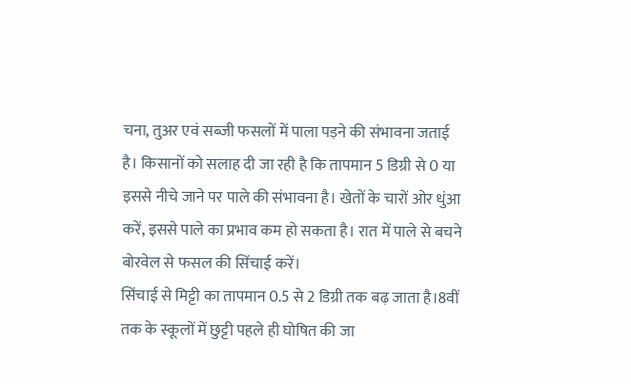चना, तुअर एवं सब्जी फसलों में पाला पड़ने की संभावना जताई है। किसानों को सलाह दी जा रही है कि तापमान 5 डिग्री से 0 या इससे नीचे जाने पर पाले की संभावना है। खेतों के चारों ओर धुंआ करें, इससे पाले का प्रभाव कम हो सकता है। रात में पाले से बचने बोरवेल से फसल की सिंचाई करें।
सिंचाई से मिट्टी का तापमान 0.5 से 2 डिग्री तक बढ़ जाता है।8वीं तक के स्कूलों में छुट्टी पहले ही घोषित की जा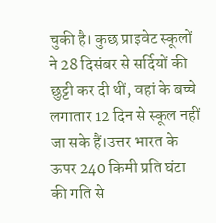चुकी है। कुछ प्राइवेट स्कूलों ने 28 दिसंबर से सर्दियों की छुट्टी कर दी थीं, वहां के बच्चे लगातार 12 दिन से स्कूल नहीं जा सके हैं।उत्तर भारत के ऊपर 240 किमी प्रति घंटा की गति से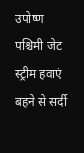उपोष्ण पश्चिमी जेट स्ट्रीम हवाएं बहने से सर्दी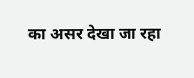का असर देखा जा रहा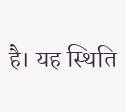है। यह स्थिति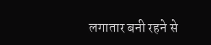लगातार बनी रहने से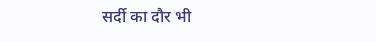सर्दी का दौर भी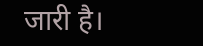जारी है।